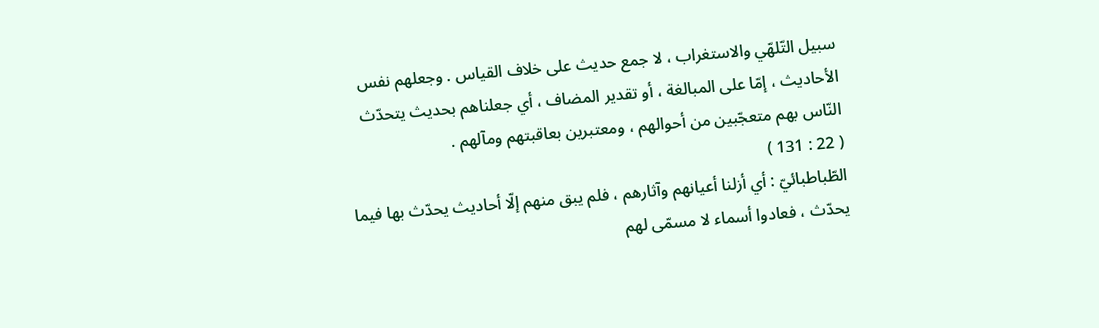سبيل التّلهّي والاستغراب ، لا جمع حديث على خلاف القياس . وجعلهم نفس الأحاديث ، إمّا على المبالغة ، أو تقدير المضاف ، أي جعلناهم بحديث يتحدّث النّاس بهم متعجّبين من أحوالهم ، ومعتبرين بعاقبتهم ومآلهم .
( 22 : 131 )
الطّباطبائيّ : أي أزلنا أعيانهم وآثارهم ، فلم يبق منهم إلّا أحاديث يحدّث بها فيما يحدّث ، فعادوا أسماء لا مسمّى لهم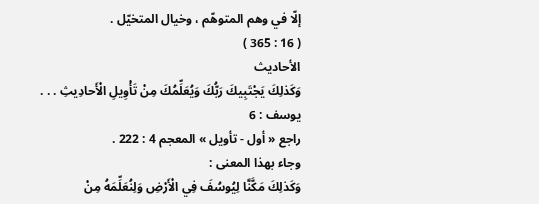إلّا في وهم المتوهّم ، وخيال المتخيّل .
( 16 : 365 )
الأحاديث
وَكَذلِكَ يَجْتَبِيكَ رَبُّكَ وَيُعَلِّمُكَ مِنْ تَأْوِيلِ الْأَحادِيثِ . . .
يوسف : 6
راجع « أول - تأويل » المعجم 4 : 222 .
وجاء بهذا المعنى :
وَكَذلِكَ مَكَّنَّا لِيُوسُفَ فِي الْأَرْضِ وَلِنُعَلِّمَهُ مِنْ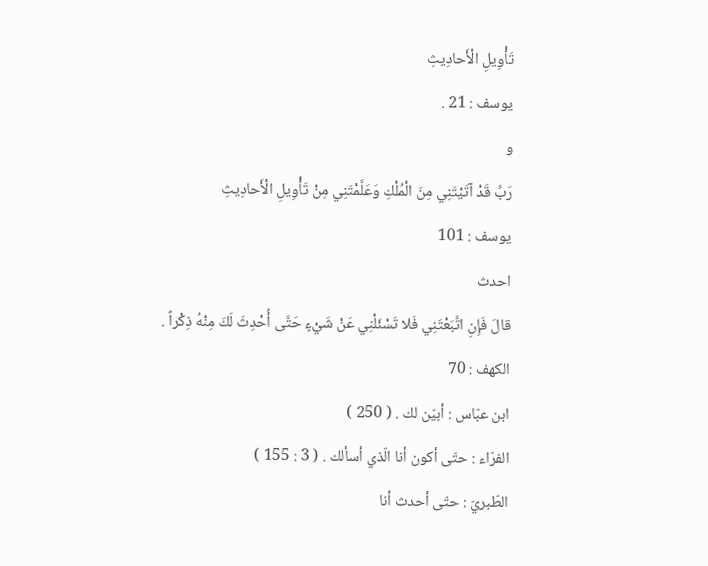تَأْوِيلِ الْأَحادِيثِ
يوسف : 21 .
و
رَبِّ قَدْ آتَيْتَنِي مِنَ الْمُلْكِ وَعَلَّمْتَنِي مِنْ تَأْوِيلِ الْأَحادِيثِ
يوسف : 101
احدث
قالَ فَإِنِ اتَّبَعْتَنِي فَلا تَسْئَلْنِي عَنْ شَيْءٍ حَتَّى أُحْدِثَ لَكَ مِنْهُ ذِكْراً .
الكهف : 70
ابن عبّاس : أبيّن لك . ( 250 )
الفرّاء : حتّى أكون أنا الّذي أسألك . ( 3 : 155 )
الطّبريّ : حتّى أحدث أنا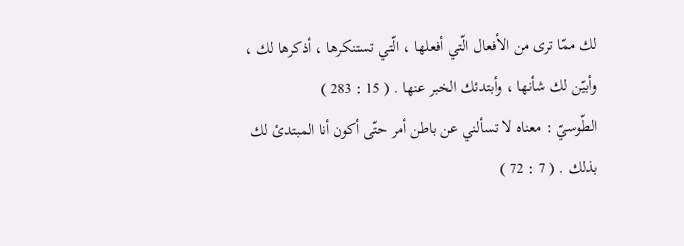لك ممّا ترى من الأفعال الّتي أفعلها ، الّتي تستنكرها ، أذكرها لك ، وأبيّن لك شأنها ، وأبتدئك الخبر عنها . ( 15 : 283 )
الطّوسيّ : معناه لا تسألني عن باطن أمر حتّى أكون أنا المبتدئ لك بذلك . ( 7 : 72 )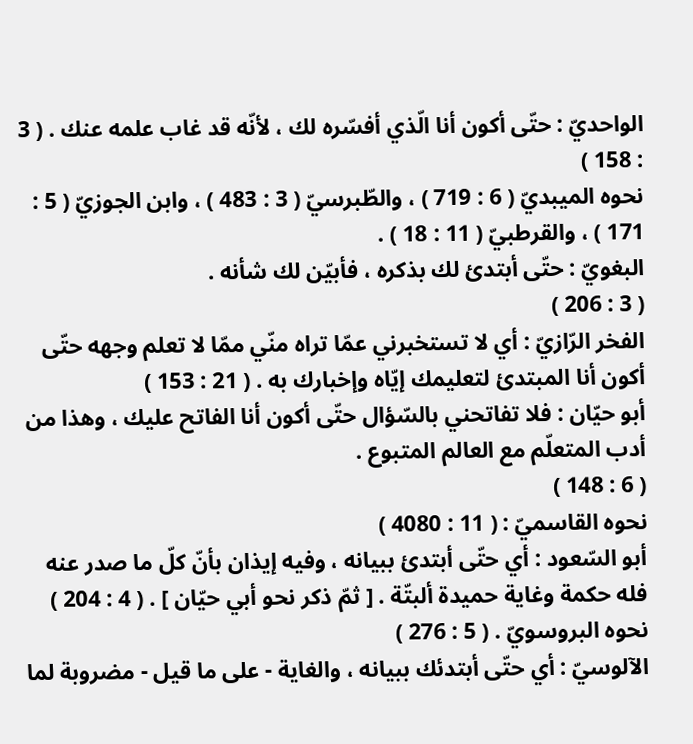الواحديّ : حتّى أكون أنا الّذي أفسّره لك ، لأنّه قد غاب علمه عنك . ( 3 : 158 )
نحوه الميبديّ ( 6 : 719 ) ، والطّبرسيّ ( 3 : 483 ) ، وابن الجوزيّ ( 5 : 171 ) ، والقرطبيّ ( 11 : 18 ) .
البغويّ : حتّى أبتدئ لك بذكره ، فأبيّن لك شأنه .
( 3 : 206 )
الفخر الرّازيّ : أي لا تستخبرني عمّا تراه منّي ممّا لا تعلم وجهه حتّى أكون أنا المبتدئ لتعليمك إيّاه وإخبارك به . ( 21 : 153 )
أبو حيّان : فلا تفاتحني بالسّؤال حتّى أكون أنا الفاتح عليك ، وهذا من أدب المتعلّم مع العالم المتبوع .
( 6 : 148 )
نحوه القاسميّ : ( 11 : 4080 )
أبو السّعود : أي حتّى أبتدئ ببيانه ، وفيه إيذان بأنّ كلّ ما صدر عنه فله حكمة وغاية حميدة ألبتّة . [ ثمّ ذكر نحو أبي حيّان ] . ( 4 : 204 )
نحوه البروسويّ . ( 5 : 276 )
الآلوسيّ : أي حتّى أبتدئك ببيانه ، والغاية - على ما قيل - مضروبة لما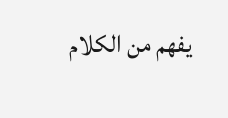يفهم من الكلام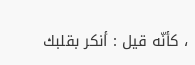، كأنّه قيل : أنكر بقلبك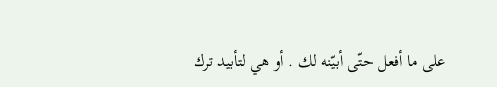على ما أفعل حتّى أبيّنه لك . أو هي لتأبيد ترك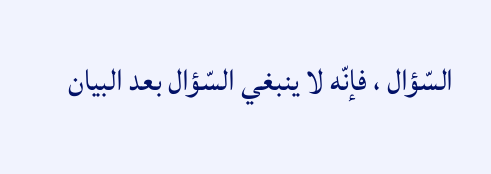السّؤال ، فإنّه لا ينبغي السّؤال بعد البيان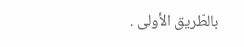بالطّريق الأولى .